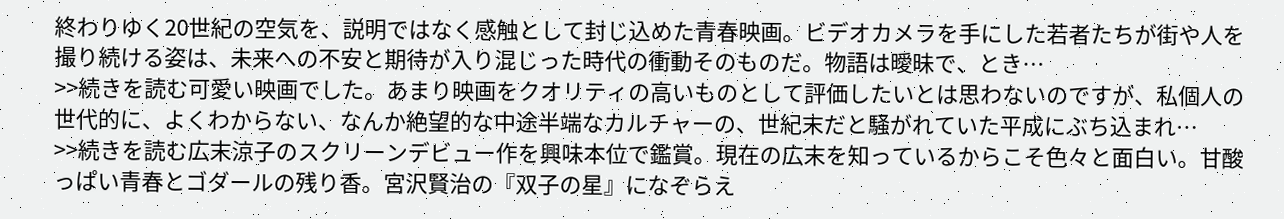終わりゆく20世紀の空気を、説明ではなく感触として封じ込めた青春映画。ビデオカメラを手にした若者たちが街や人を撮り続ける姿は、未来への不安と期待が入り混じった時代の衝動そのものだ。物語は曖昧で、とき…
>>続きを読む可愛い映画でした。あまり映画をクオリティの高いものとして評価したいとは思わないのですが、私個人の世代的に、よくわからない、なんか絶望的な中途半端なカルチャーの、世紀末だと騒がれていた平成にぶち込まれ…
>>続きを読む広末涼子のスクリーンデビュー作を興味本位で鑑賞。現在の広末を知っているからこそ色々と面白い。甘酸っぱい青春とゴダールの残り香。宮沢賢治の『双子の星』になぞらえ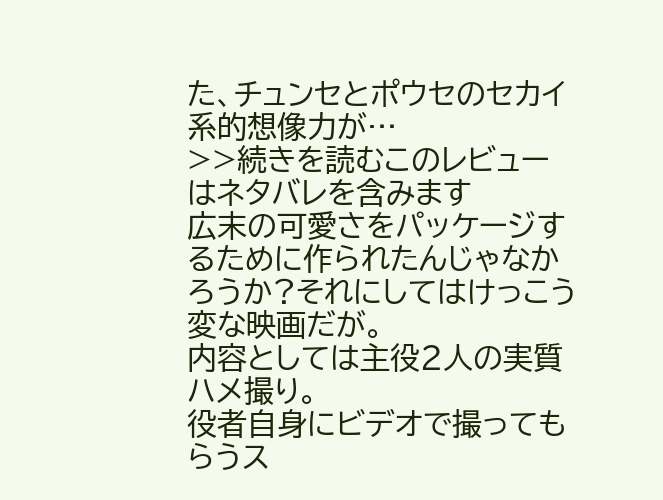た、チュンセとポウセのセカイ系的想像力が…
>>続きを読むこのレビューはネタバレを含みます
広末の可愛さをパッケージするために作られたんじゃなかろうか?それにしてはけっこう変な映画だが。
内容としては主役2人の実質ハメ撮り。
役者自身にビデオで撮ってもらうス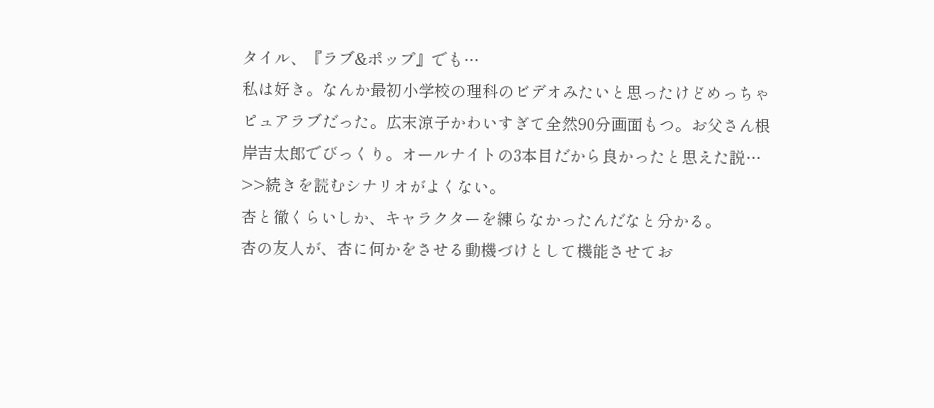タイル、『ラブ&ポップ』でも…
私は好き。なんか最初小学校の理科のビデオみたいと思ったけどめっちゃピュアラブだった。広末涼子かわいすぎて全然90分画面もつ。お父さん根岸吉太郎でびっくり。オールナイトの3本目だから良かったと思えた説…
>>続きを読むシナリオがよくない。
杏と徹くらいしか、キャラクターを練らなかったんだなと分かる。
杏の友人が、杏に何かをさせる動機づけとして機能させてお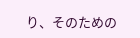り、そのための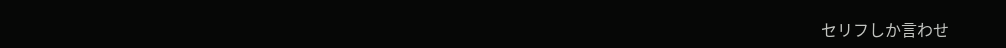セリフしか言わせ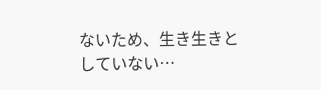ないため、生き生きとしていない…